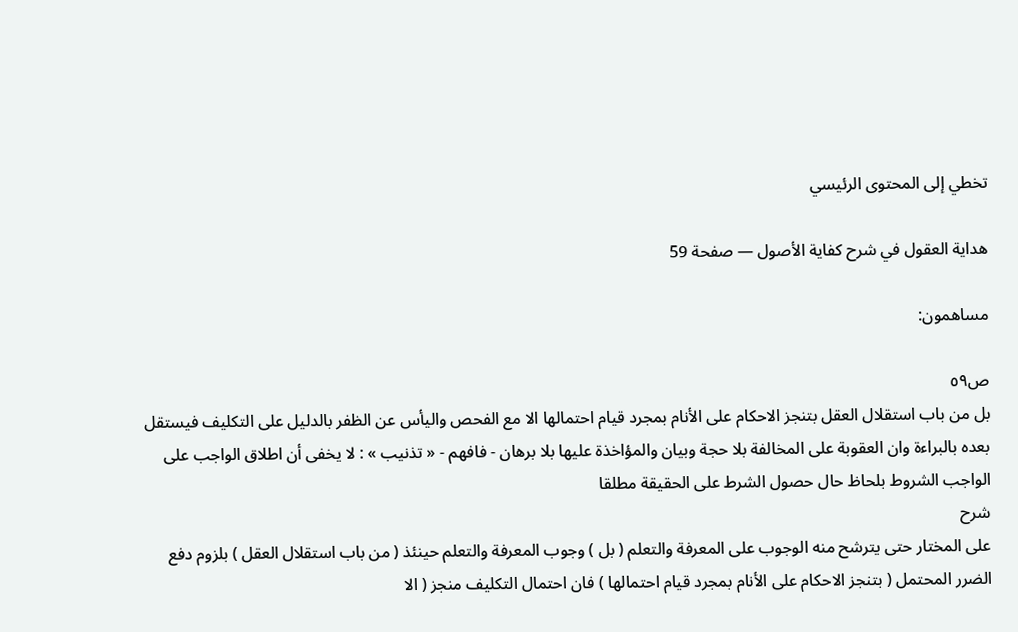تخطي إلى المحتوى الرئيسي

هداية العقول في شرح كفاية الأصول — صفحة 59

مساهمون:

ص٥٩
بل من باب استقلال العقل بتنجز الاحكام على الأنام بمجرد قيام احتمالها الا مع الفحص واليأس عن الظفر بالدليل على التكليف فيستقل بعده بالبراءة وان العقوبة على المخالفة بلا حجة وبيان والمؤاخذة عليها بلا برهان - فافهم - « تذنيب » : لا يخفى أن اطلاق الواجب على الواجب الشروط بلحاظ حال حصول الشرط على الحقيقة مطلقا
شرح
على المختار حتى يترشح منه الوجوب على المعرفة والتعلم ( بل ) وجوب المعرفة والتعلم حينئذ ( من باب استقلال العقل ) بلزوم دفع الضرر المحتمل ( بتنجز الاحكام على الأنام بمجرد قيام احتمالها ) فان احتمال التكليف منجز ( الا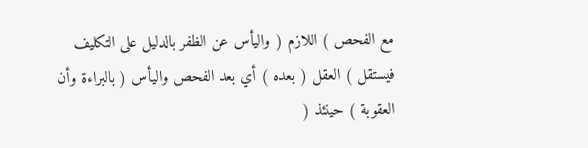مع الفحص ) اللازم ( واليأس عن الظفر بالدليل على التكليف فيستقل ) العقل ( بعده ) أي بعد الفحص واليأس ( بالبراءة وأن العقوبة ) حينئذ (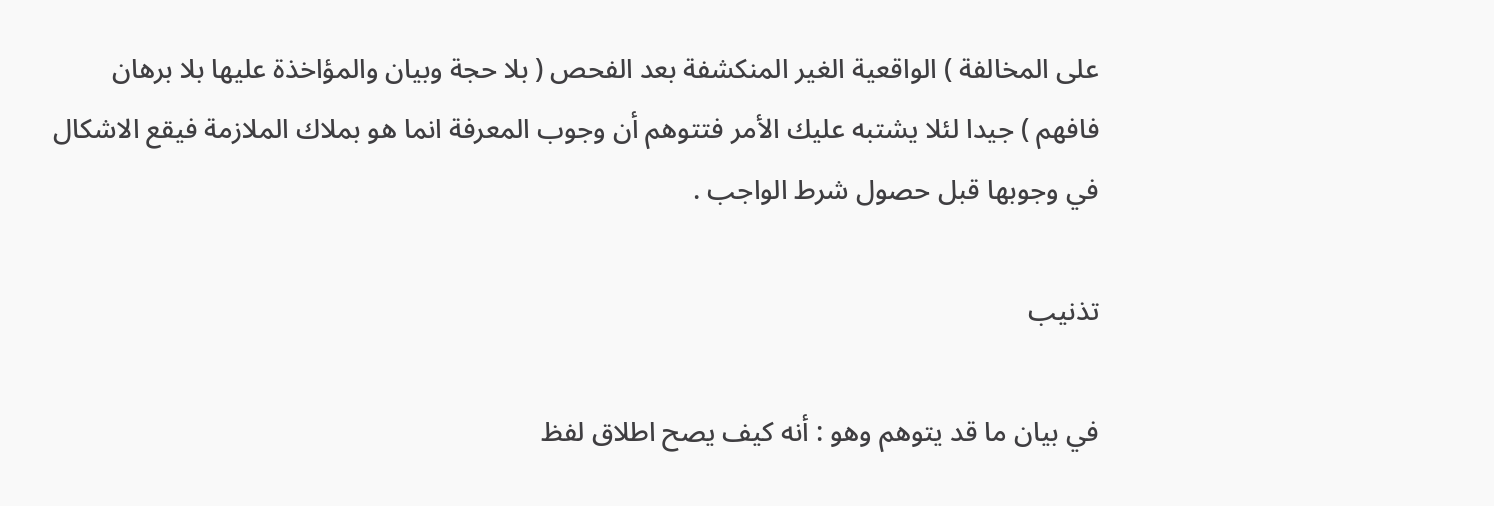على المخالفة ) الواقعية الغير المنكشفة بعد الفحص ( بلا حجة وبيان والمؤاخذة عليها بلا برهان فافهم ) جيدا لئلا يشتبه عليك الأمر فتتوهم أن وجوب المعرفة انما هو بملاك الملازمة فيقع الاشكال في وجوبها قبل حصول شرط الواجب .

تذنيب

في بيان ما قد يتوهم وهو : أنه كيف يصح اطلاق لفظ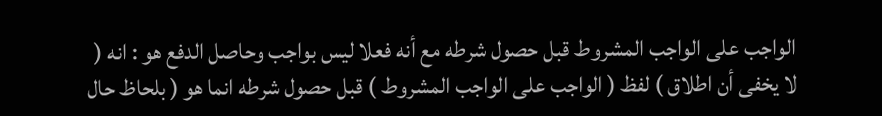الواجب على الواجب المشروط قبل حصول شرطه مع أنه فعلا ليس بواجب وحاصل الدفع هو : انه ( لا يخفى أن اطلاق ) لفظ ( الواجب على الواجب المشروط ) قبل حصول شرطه انما هو ( بلحاظ حال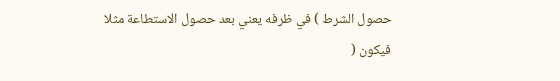حصول الشرط ) في ظرفه يعني بعد حصول الاستطاعة مثلا فيكون (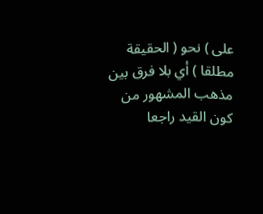على ) نحو ( الحقيقة مطلقا ) أي بلا فرق بين مذهب المشهور من كون القيد راجعا